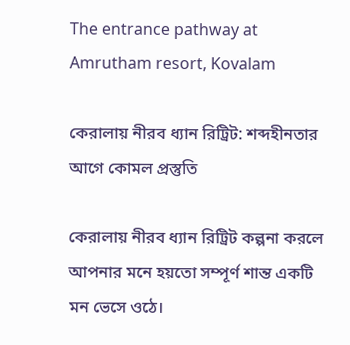The entrance pathway at Amrutham resort, Kovalam

কেরালায় নীরব ধ্যান রিট্রিট: শব্দহীনতার আগে কোমল প্রস্তুতি

কেরালায় নীরব ধ্যান রিট্রিট কল্পনা করলে আপনার মনে হয়তো সম্পূর্ণ শান্ত একটি মন ভেসে ওঠে।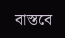বাস্তবে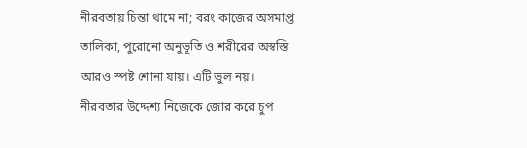নীরবতায় চিন্তা থামে না; বরং কাজের অসমাপ্ত তালিকা, পুরোনো অনুভূতি ও শরীরের অস্বস্তি আরও স্পষ্ট শোনা যায়। এটি ভুল নয়। নীরবতার উদ্দেশ্য নিজেকে জোর করে চুপ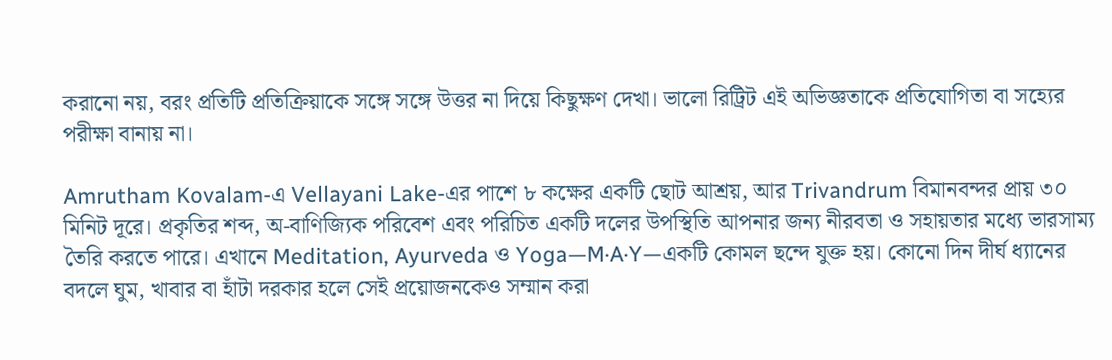করানো নয়, বরং প্রতিটি প্রতিক্রিয়াকে সঙ্গে সঙ্গে উত্তর না দিয়ে কিছুক্ষণ দেখা। ভালো রিট্রিট এই অভিজ্ঞতাকে প্রতিযোগিতা বা সহ্যের পরীক্ষা বানায় না।

Amrutham Kovalam-এ Vellayani Lake-এর পাশে ৮ কক্ষের একটি ছোট আশ্রয়, আর Trivandrum বিমানবন্দর প্রায় ৩০ মিনিট দূরে। প্রকৃতির শব্দ, অ-বাণিজ্যিক পরিবেশ এবং পরিচিত একটি দলের উপস্থিতি আপনার জন্য নীরবতা ও সহায়তার মধ্যে ভারসাম্য তৈরি করতে পারে। এখানে Meditation, Ayurveda ও Yoga—M·A·Y—একটি কোমল ছন্দে যুক্ত হয়। কোনো দিন দীর্ঘ ধ্যানের বদলে ঘুম, খাবার বা হাঁটা দরকার হলে সেই প্রয়োজনকেও সম্মান করা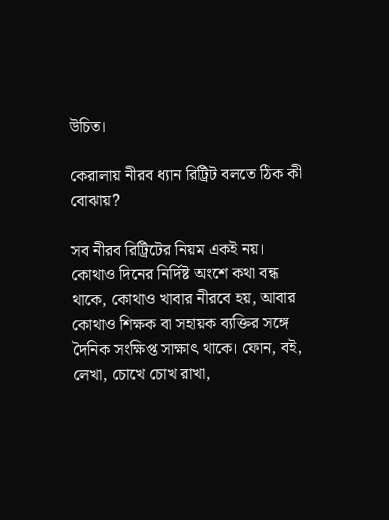উচিত।

কেরালায় নীরব ধ্যান রিট্রিট বলতে ঠিক কী বোঝায়?

সব নীরব রিট্রিটের নিয়ম একই নয়। কোথাও দিনের নির্দিষ্ট অংশে কথা বন্ধ থাকে, কোথাও খাবার নীরবে হয়, আবার কোথাও শিক্ষক বা সহায়ক ব্যক্তির সঙ্গে দৈনিক সংক্ষিপ্ত সাক্ষাৎ থাকে। ফোন, বই, লেখা, চোখে চোখ রাখা,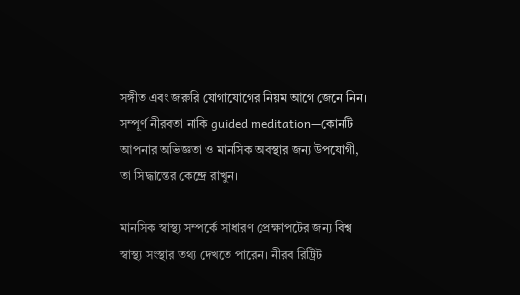সঙ্গীত এবং জরুরি যোগাযোগের নিয়ম আগে জেনে নিন। সম্পূর্ণ নীরবতা নাকি guided meditation—কোনটি আপনার অভিজ্ঞতা ও মানসিক অবস্থার জন্য উপযোগী, তা সিদ্ধান্তের কেন্দ্রে রাখুন।

মানসিক স্বাস্থ্য সম্পর্কে সাধারণ প্রেক্ষাপটের জন্য বিশ্ব স্বাস্থ্য সংস্থার তথ্য দেখতে পারেন। নীরব রিট্রিট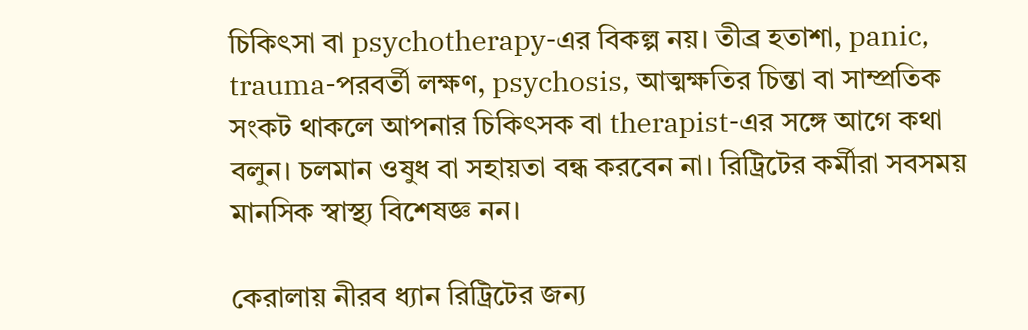চিকিৎসা বা psychotherapy-এর বিকল্প নয়। তীব্র হতাশা, panic, trauma-পরবর্তী লক্ষণ, psychosis, আত্মক্ষতির চিন্তা বা সাম্প্রতিক সংকট থাকলে আপনার চিকিৎসক বা therapist-এর সঙ্গে আগে কথা বলুন। চলমান ওষুধ বা সহায়তা বন্ধ করবেন না। রিট্রিটের কর্মীরা সবসময় মানসিক স্বাস্থ্য বিশেষজ্ঞ নন।

কেরালায় নীরব ধ্যান রিট্রিটের জন্য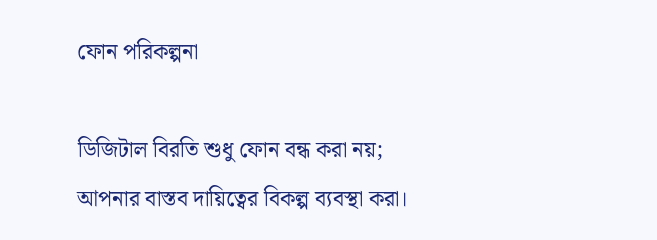ফোন পরিকল্পনা

ডিজিটাল বিরতি শুধু ফোন বন্ধ করা নয়; আপনার বাস্তব দায়িত্বের বিকল্প ব্যবস্থা করা।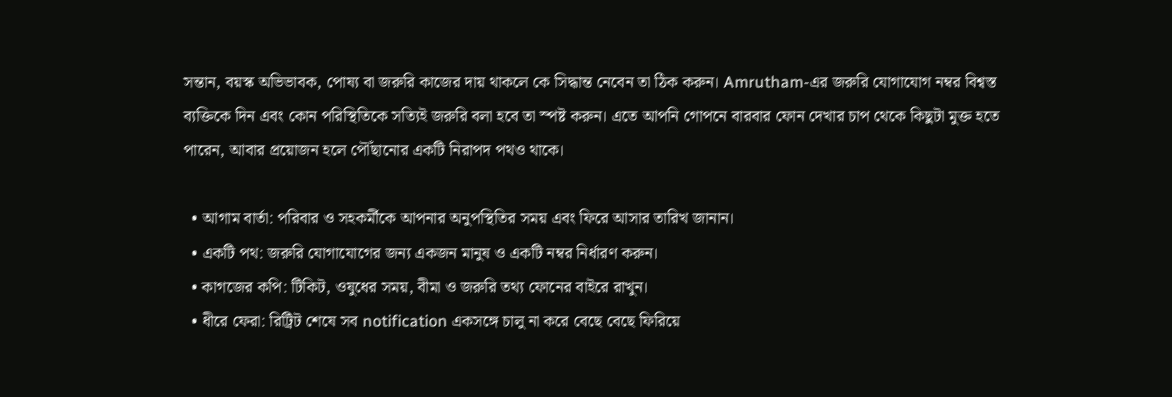সন্তান, বয়স্ক অভিভাবক, পোষ্য বা জরুরি কাজের দায় থাকলে কে সিদ্ধান্ত নেবেন তা ঠিক করুন। Amrutham-এর জরুরি যোগাযোগ নম্বর বিশ্বস্ত ব্যক্তিকে দিন এবং কোন পরিস্থিতিকে সত্যিই জরুরি বলা হবে তা স্পষ্ট করুন। এতে আপনি গোপনে বারবার ফোন দেখার চাপ থেকে কিছুটা মুক্ত হতে পারেন, আবার প্রয়োজন হলে পৌঁছানোর একটি নিরাপদ পথও থাকে।

  • আগাম বার্তা: পরিবার ও সহকর্মীকে আপনার অনুপস্থিতির সময় এবং ফিরে আসার তারিখ জানান।
  • একটি পথ: জরুরি যোগাযোগের জন্য একজন মানুষ ও একটি নম্বর নির্ধারণ করুন।
  • কাগজের কপি: টিকিট, ওষুধের সময়, বীমা ও জরুরি তথ্য ফোনের বাইরে রাখুন।
  • ধীরে ফেরা: রিট্রিট শেষে সব notification একসঙ্গে চালু না করে বেছে বেছে ফিরিয়ে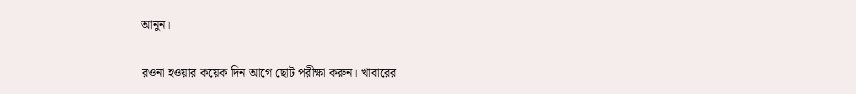আনুন।

রওনা হওয়ার কয়েক দিন আগে ছোট পরীক্ষা করুন। খাবারের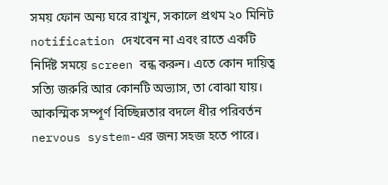সময় ফোন অন্য ঘরে রাখুন, সকালে প্রথম ২০ মিনিট notification দেখবেন না এবং রাতে একটি নির্দিষ্ট সময়ে screen বন্ধ করুন। এতে কোন দায়িত্ব সত্যি জরুরি আর কোনটি অভ্যাস, তা বোঝা যায়। আকস্মিক সম্পূর্ণ বিচ্ছিন্নতার বদলে ধীর পরিবর্তন nervous system-এর জন্য সহজ হতে পারে।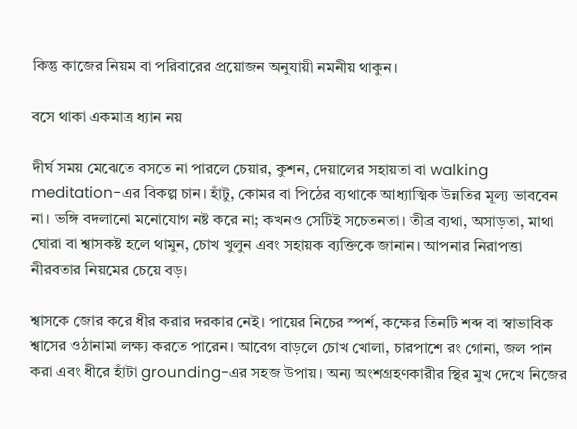কিন্তু কাজের নিয়ম বা পরিবারের প্রয়োজন অনুযায়ী নমনীয় থাকুন।

বসে থাকা একমাত্র ধ্যান নয়

দীর্ঘ সময় মেঝেতে বসতে না পারলে চেয়ার, কুশন, দেয়ালের সহায়তা বা walking meditation-এর বিকল্প চান। হাঁটু, কোমর বা পিঠের ব্যথাকে আধ্যাত্মিক উন্নতির মূল্য ভাববেন না। ভঙ্গি বদলানো মনোযোগ নষ্ট করে না; কখনও সেটিই সচেতনতা। তীব্র ব্যথা, অসাড়তা, মাথা ঘোরা বা শ্বাসকষ্ট হলে থামুন, চোখ খুলুন এবং সহায়ক ব্যক্তিকে জানান। আপনার নিরাপত্তা নীরবতার নিয়মের চেয়ে বড়।

শ্বাসকে জোর করে ধীর করার দরকার নেই। পায়ের নিচের স্পর্শ, কক্ষের তিনটি শব্দ বা স্বাভাবিক শ্বাসের ওঠানামা লক্ষ্য করতে পারেন। আবেগ বাড়লে চোখ খোলা, চারপাশে রং গোনা, জল পান করা এবং ধীরে হাঁটা grounding-এর সহজ উপায়। অন্য অংশগ্রহণকারীর স্থির মুখ দেখে নিজের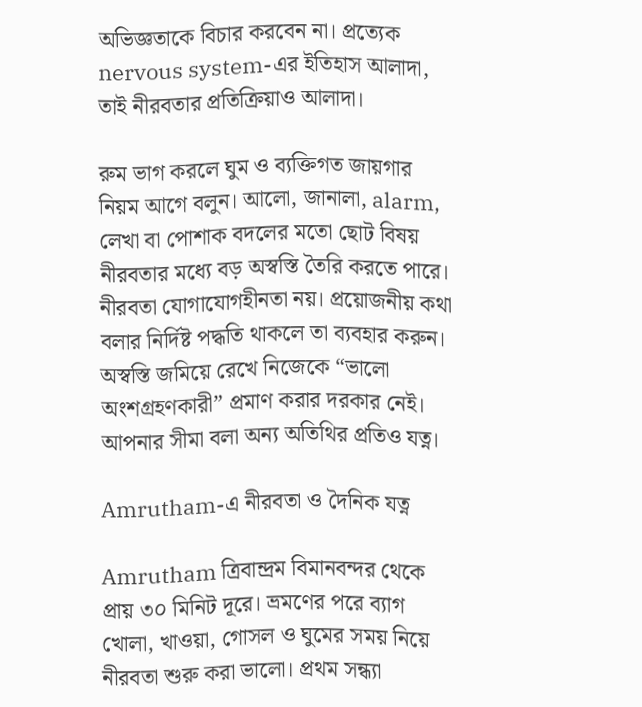অভিজ্ঞতাকে বিচার করবেন না। প্রত্যেক nervous system-এর ইতিহাস আলাদা, তাই নীরবতার প্রতিক্রিয়াও আলাদা।

রুম ভাগ করলে ঘুম ও ব্যক্তিগত জায়গার নিয়ম আগে বলুন। আলো, জানালা, alarm, লেখা বা পোশাক বদলের মতো ছোট বিষয় নীরবতার মধ্যে বড় অস্বস্তি তৈরি করতে পারে। নীরবতা যোগাযোগহীনতা নয়। প্রয়োজনীয় কথা বলার নির্দিষ্ট পদ্ধতি থাকলে তা ব্যবহার করুন। অস্বস্তি জমিয়ে রেখে নিজেকে “ভালো অংশগ্রহণকারী” প্রমাণ করার দরকার নেই। আপনার সীমা বলা অন্য অতিথির প্রতিও যত্ন।

Amrutham-এ নীরবতা ও দৈনিক যত্ন

Amrutham ত্রিবান্দ্রম বিমানবন্দর থেকে প্রায় ৩০ মিনিট দূরে। ভ্রমণের পরে ব্যাগ খোলা, খাওয়া, গোসল ও ঘুমের সময় নিয়ে নীরবতা শুরু করা ভালো। প্রথম সন্ধ্যা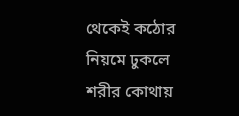থেকেই কঠোর নিয়মে ঢুকলে শরীর কোথায়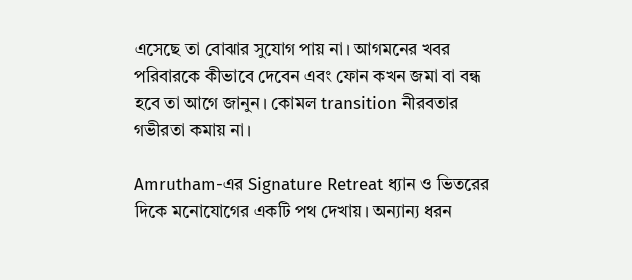এসেছে তা বোঝার সুযোগ পায় না। আগমনের খবর পরিবারকে কীভাবে দেবেন এবং ফোন কখন জমা বা বন্ধ হবে তা আগে জানুন। কোমল transition নীরবতার গভীরতা কমায় না।

Amrutham-এর Signature Retreat ধ্যান ও ভিতরের দিকে মনোযোগের একটি পথ দেখায়। অন্যান্য ধরন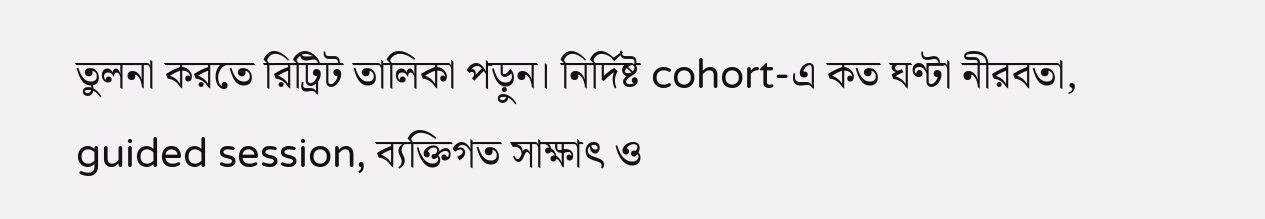তুলনা করতে রিট্রিট তালিকা পড়ুন। নির্দিষ্ট cohort-এ কত ঘণ্টা নীরবতা, guided session, ব্যক্তিগত সাক্ষাৎ ও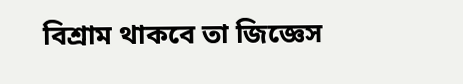বিশ্রাম থাকবে তা জিজ্ঞেস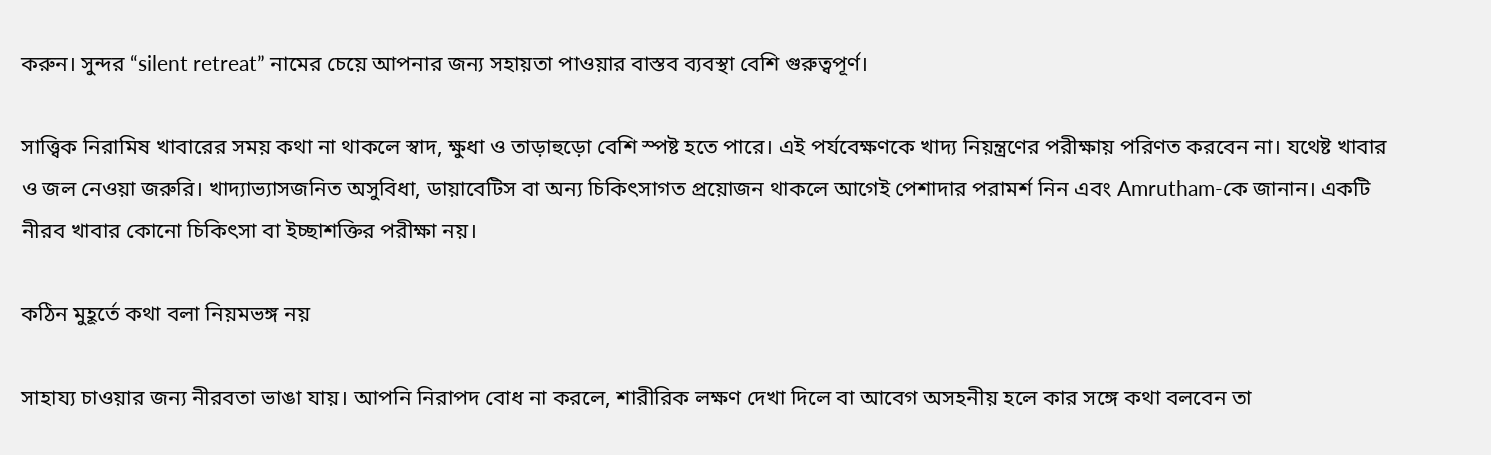করুন। সুন্দর “silent retreat” নামের চেয়ে আপনার জন্য সহায়তা পাওয়ার বাস্তব ব্যবস্থা বেশি গুরুত্বপূর্ণ।

সাত্ত্বিক নিরামিষ খাবারের সময় কথা না থাকলে স্বাদ, ক্ষুধা ও তাড়াহুড়ো বেশি স্পষ্ট হতে পারে। এই পর্যবেক্ষণকে খাদ্য নিয়ন্ত্রণের পরীক্ষায় পরিণত করবেন না। যথেষ্ট খাবার ও জল নেওয়া জরুরি। খাদ্যাভ্যাসজনিত অসুবিধা, ডায়াবেটিস বা অন্য চিকিৎসাগত প্রয়োজন থাকলে আগেই পেশাদার পরামর্শ নিন এবং Amrutham-কে জানান। একটি নীরব খাবার কোনো চিকিৎসা বা ইচ্ছাশক্তির পরীক্ষা নয়।

কঠিন মুহূর্তে কথা বলা নিয়মভঙ্গ নয়

সাহায্য চাওয়ার জন্য নীরবতা ভাঙা যায়। আপনি নিরাপদ বোধ না করলে, শারীরিক লক্ষণ দেখা দিলে বা আবেগ অসহনীয় হলে কার সঙ্গে কথা বলবেন তা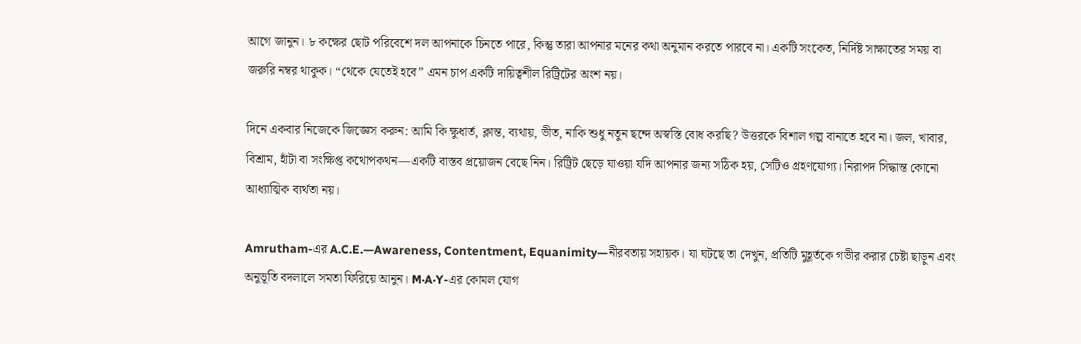আগে জানুন। ৮ কক্ষের ছোট পরিবেশে দল আপনাকে চিনতে পারে, কিন্তু তারা আপনার মনের কথা অনুমান করতে পারবে না। একটি সংকেত, নির্দিষ্ট সাক্ষাতের সময় বা জরুরি নম্বর থাকুক। “থেকে যেতেই হবে” এমন চাপ একটি দায়িত্বশীল রিট্রিটের অংশ নয়।

দিনে একবার নিজেকে জিজ্ঞেস করুন: আমি কি ক্ষুধার্ত, ক্লান্ত, ব্যথায়, ভীত, নাকি শুধু নতুন ছন্দে অস্বস্তি বোধ করছি? উত্তরকে বিশাল গল্প বানাতে হবে না। জল, খাবার, বিশ্রাম, হাঁটা বা সংক্ষিপ্ত কথোপকথন—একটি বাস্তব প্রয়োজন বেছে নিন। রিট্রিট ছেড়ে যাওয়া যদি আপনার জন্য সঠিক হয়, সেটিও গ্রহণযোগ্য। নিরাপদ সিদ্ধান্ত কোনো আধ্যাত্মিক ব্যর্থতা নয়।

Amrutham-এর A.C.E.—Awareness, Contentment, Equanimity—নীরবতায় সহায়ক। যা ঘটছে তা দেখুন, প্রতিটি মুহূর্তকে গভীর করার চেষ্টা ছাড়ুন এবং অনুভূতি বদলালে সমতা ফিরিয়ে আনুন। M·A·Y-এর কোমল যোগ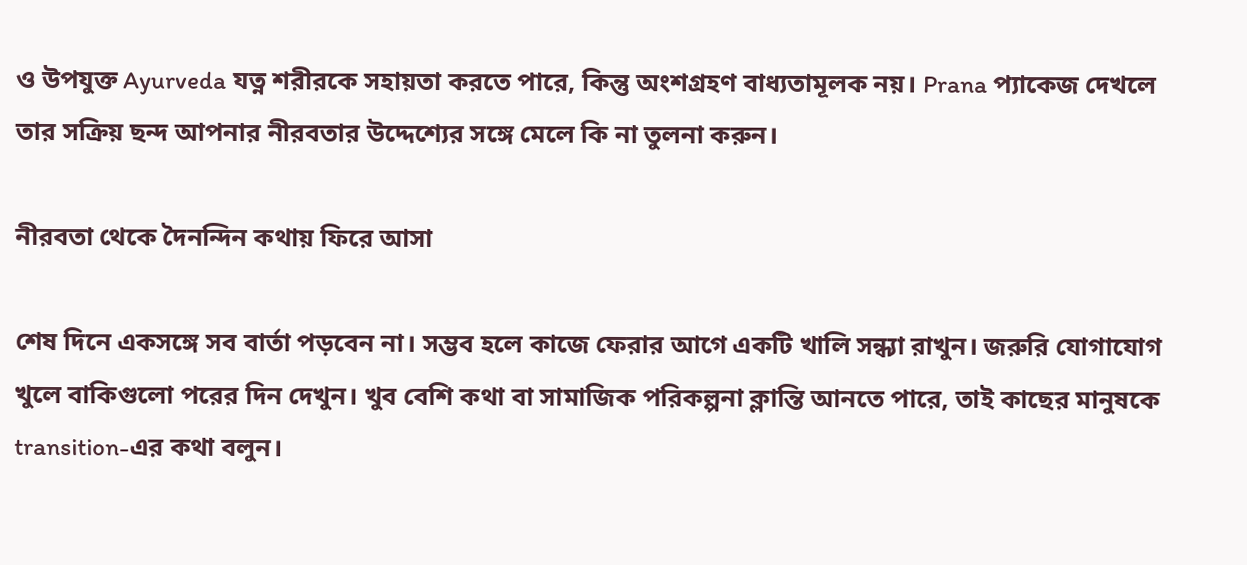ও উপযুক্ত Ayurveda যত্ন শরীরকে সহায়তা করতে পারে, কিন্তু অংশগ্রহণ বাধ্যতামূলক নয়। Prana প্যাকেজ দেখলে তার সক্রিয় ছন্দ আপনার নীরবতার উদ্দেশ্যের সঙ্গে মেলে কি না তুলনা করুন।

নীরবতা থেকে দৈনন্দিন কথায় ফিরে আসা

শেষ দিনে একসঙ্গে সব বার্তা পড়বেন না। সম্ভব হলে কাজে ফেরার আগে একটি খালি সন্ধ্যা রাখুন। জরুরি যোগাযোগ খুলে বাকিগুলো পরের দিন দেখুন। খুব বেশি কথা বা সামাজিক পরিকল্পনা ক্লান্তি আনতে পারে, তাই কাছের মানুষকে transition-এর কথা বলুন।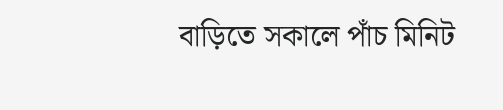বাড়িতে সকালে পাঁচ মিনিট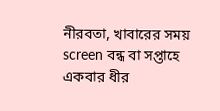নীরবতা, খাবারের সময় screen বন্ধ বা সপ্তাহে একবার ধীর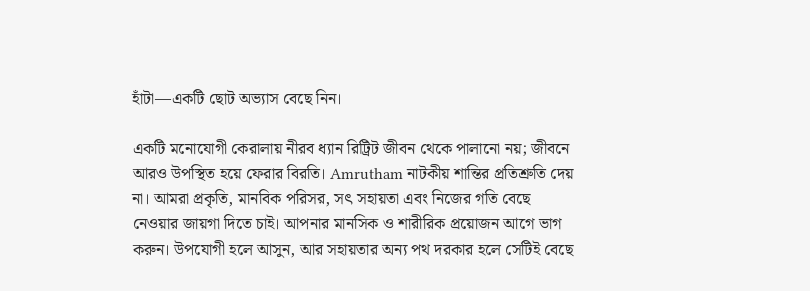হাঁটা—একটি ছোট অভ্যাস বেছে নিন।

একটি মনোযোগী কেরালায় নীরব ধ্যান রিট্রিট জীবন থেকে পালানো নয়; জীবনে আরও উপস্থিত হয়ে ফেরার বিরতি। Amrutham নাটকীয় শান্তির প্রতিশ্রুতি দেয় না। আমরা প্রকৃতি, মানবিক পরিসর, সৎ সহায়তা এবং নিজের গতি বেছে নেওয়ার জায়গা দিতে চাই। আপনার মানসিক ও শারীরিক প্রয়োজন আগে ভাগ করুন। উপযোগী হলে আসুন, আর সহায়তার অন্য পথ দরকার হলে সেটিই বেছে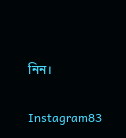নিন।

Instagram83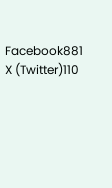Facebook881
X (Twitter)110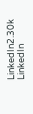LinkedIn2.30k
LinkedIn